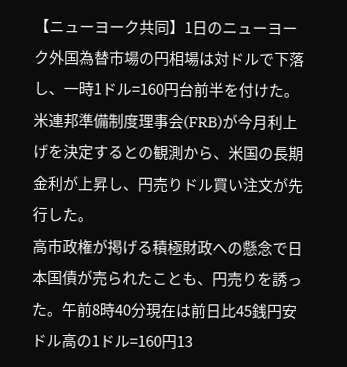【ニューヨーク共同】1日のニューヨーク外国為替市場の円相場は対ドルで下落し、一時1ドル=160円台前半を付けた。米連邦準備制度理事会(FRB)が今月利上げを決定するとの観測から、米国の長期金利が上昇し、円売りドル買い注文が先行した。
高市政権が掲げる積極財政への懸念で日本国債が売られたことも、円売りを誘った。午前8時40分現在は前日比45銭円安ドル高の1ドル=160円13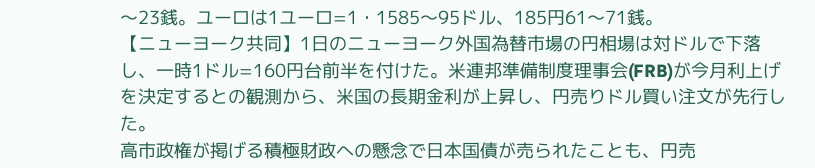〜23銭。ユーロは1ユーロ=1・1585〜95ドル、185円61〜71銭。
【ニューヨーク共同】1日のニューヨーク外国為替市場の円相場は対ドルで下落し、一時1ドル=160円台前半を付けた。米連邦準備制度理事会(FRB)が今月利上げを決定するとの観測から、米国の長期金利が上昇し、円売りドル買い注文が先行した。
高市政権が掲げる積極財政への懸念で日本国債が売られたことも、円売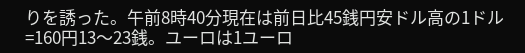りを誘った。午前8時40分現在は前日比45銭円安ドル高の1ドル=160円13〜23銭。ユーロは1ユーロ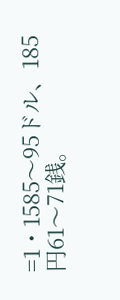=1・1585〜95ドル、185円61〜71銭。